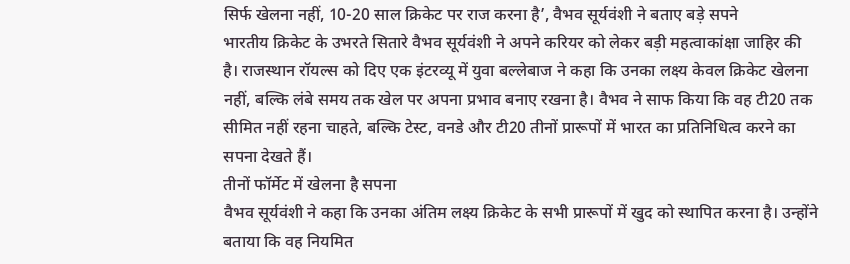सिर्फ खेलना नहीं, 10-20 साल क्रिकेट पर राज करना है’, वैभव सूर्यवंशी ने बताए बड़े सपने
भारतीय क्रिकेट के उभरते सितारे वैभव सूर्यवंशी ने अपने करियर को लेकर बड़ी महत्वाकांक्षा जाहिर की है। राजस्थान रॉयल्स को दिए एक इंटरव्यू में युवा बल्लेबाज ने कहा कि उनका लक्ष्य केवल क्रिकेट खेलना नहीं, बल्कि लंबे समय तक खेल पर अपना प्रभाव बनाए रखना है। वैभव ने साफ किया कि वह टी20 तक सीमित नहीं रहना चाहते, बल्कि टेस्ट, वनडे और टी20 तीनों प्रारूपों में भारत का प्रतिनिधित्व करने का सपना देखते हैं।
तीनों फॉर्मेट में खेलना है सपना
वैभव सूर्यवंशी ने कहा कि उनका अंतिम लक्ष्य क्रिकेट के सभी प्रारूपों में खुद को स्थापित करना है। उन्होंने बताया कि वह नियमित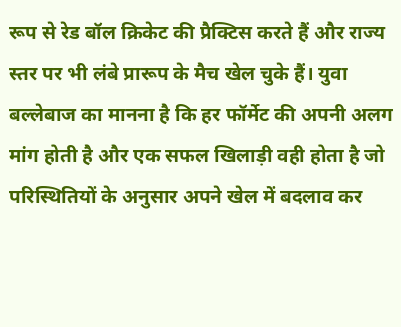रूप से रेड बॉल क्रिकेट की प्रैक्टिस करते हैं और राज्य स्तर पर भी लंबे प्रारूप के मैच खेल चुके हैं। युवा बल्लेबाज का मानना है कि हर फॉर्मेट की अपनी अलग मांग होती है और एक सफल खिलाड़ी वही होता है जो परिस्थितियों के अनुसार अपने खेल में बदलाव कर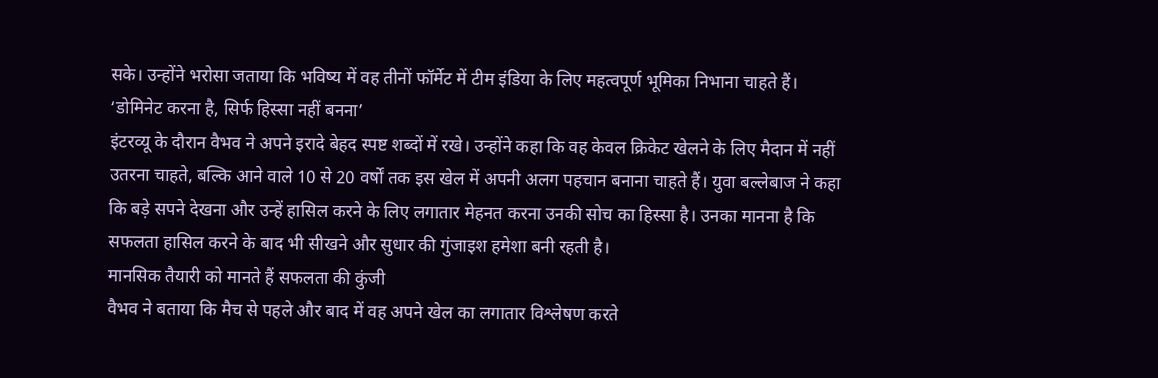सके। उन्होंने भरोसा जताया कि भविष्य में वह तीनों फॉर्मेट में टीम इंडिया के लिए महत्वपूर्ण भूमिका निभाना चाहते हैं।
‘डोमिनेट करना है, सिर्फ हिस्सा नहीं बनना’
इंटरव्यू के दौरान वैभव ने अपने इरादे बेहद स्पष्ट शब्दों में रखे। उन्होंने कहा कि वह केवल क्रिकेट खेलने के लिए मैदान में नहीं उतरना चाहते, बल्कि आने वाले 10 से 20 वर्षों तक इस खेल में अपनी अलग पहचान बनाना चाहते हैं। युवा बल्लेबाज ने कहा कि बड़े सपने देखना और उन्हें हासिल करने के लिए लगातार मेहनत करना उनकी सोच का हिस्सा है। उनका मानना है कि सफलता हासिल करने के बाद भी सीखने और सुधार की गुंजाइश हमेशा बनी रहती है।
मानसिक तैयारी को मानते हैं सफलता की कुंजी
वैभव ने बताया कि मैच से पहले और बाद में वह अपने खेल का लगातार विश्लेषण करते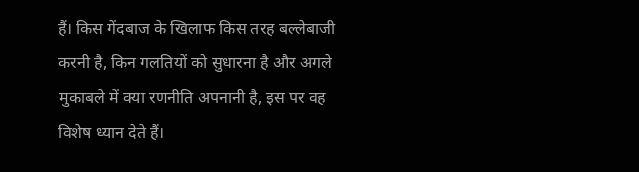हैं। किस गेंदबाज के खिलाफ किस तरह बल्लेबाजी करनी है, किन गलतियों को सुधारना है और अगले मुकाबले में क्या रणनीति अपनानी है, इस पर वह विशेष ध्यान देते हैं।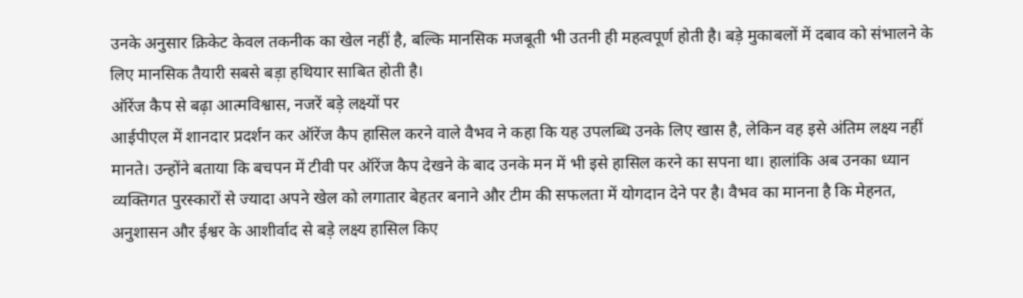उनके अनुसार क्रिकेट केवल तकनीक का खेल नहीं है, बल्कि मानसिक मजबूती भी उतनी ही महत्वपूर्ण होती है। बड़े मुकाबलों में दबाव को संभालने के लिए मानसिक तैयारी सबसे बड़ा हथियार साबित होती है।
ऑरेंज कैप से बढ़ा आत्मविश्वास, नजरें बड़े लक्ष्यों पर
आईपीएल में शानदार प्रदर्शन कर ऑरेंज कैप हासिल करने वाले वैभव ने कहा कि यह उपलब्धि उनके लिए खास है, लेकिन वह इसे अंतिम लक्ष्य नहीं मानते। उन्होंने बताया कि बचपन में टीवी पर ऑरेंज कैप देखने के बाद उनके मन में भी इसे हासिल करने का सपना था। हालांकि अब उनका ध्यान व्यक्तिगत पुरस्कारों से ज्यादा अपने खेल को लगातार बेहतर बनाने और टीम की सफलता में योगदान देने पर है। वैभव का मानना है कि मेहनत, अनुशासन और ईश्वर के आशीर्वाद से बड़े लक्ष्य हासिल किए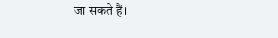जा सकते हैं।